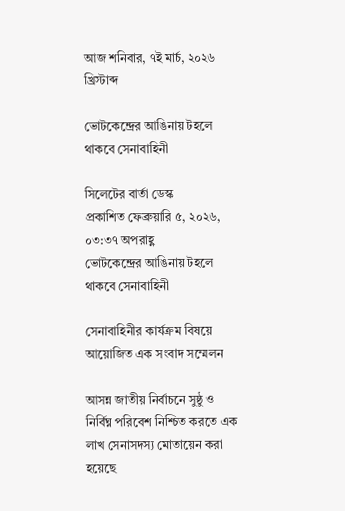আজ শনিবার, ৭ই মার্চ, ২০২৬ খ্রিস্টাব্দ

ভোটকেন্দ্রের আঙিনায় টহলে থাকবে সেনাবাহিনী

সিলেটের বার্তা ডেস্ক
প্রকাশিত ফেব্রুয়ারি ৫, ২০২৬, ০৩:৩৭ অপরাহ্ণ
ভোটকেন্দ্রের আঙিনায় টহলে থাকবে সেনাবাহিনী

সেনাবাহিনীর কার্যক্রম বিষয়ে আয়োজিত এক সংবাদ সম্মেলন

আসন্ন জাতীয় নির্বাচনে সুষ্ঠু ও নির্বিঘ্ন পরিবেশ নিশ্চিত করতে এক লাখ সেনাসদস্য মোতায়েন করা হয়েছে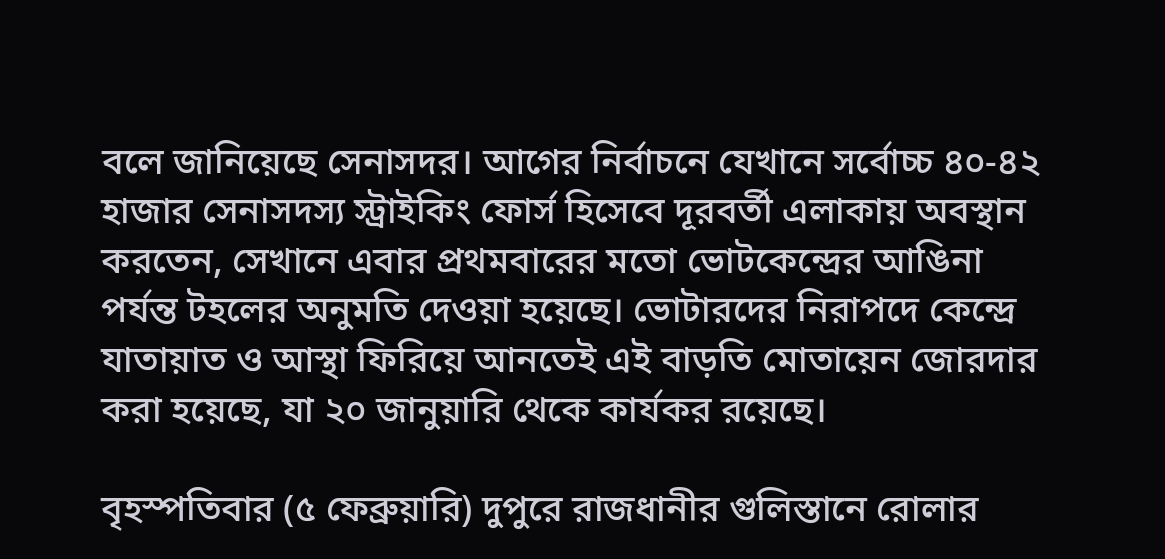বলে জানিয়েছে সেনাসদর। আগের নির্বাচনে যেখানে সর্বোচ্চ ৪০-৪২ হাজার সেনাসদস্য স্ট্রাইকিং ফোর্স হিসেবে দূরবর্তী এলাকায় অবস্থান করতেন, সেখানে এবার প্রথমবারের মতো ভোটকেন্দ্রের আঙিনা পর্যন্ত টহলের অনুমতি দেওয়া হয়েছে। ভোটারদের নিরাপদে কেন্দ্রে যাতায়াত ও আস্থা ফিরিয়ে আনতেই এই বাড়তি মোতায়েন জোরদার করা হয়েছে, যা ২০ জানুয়ারি থেকে কার্যকর রয়েছে।

বৃহস্পতিবার (৫ ফেব্রুয়ারি) দুপুরে রাজধানীর গুলিস্তানে রোলার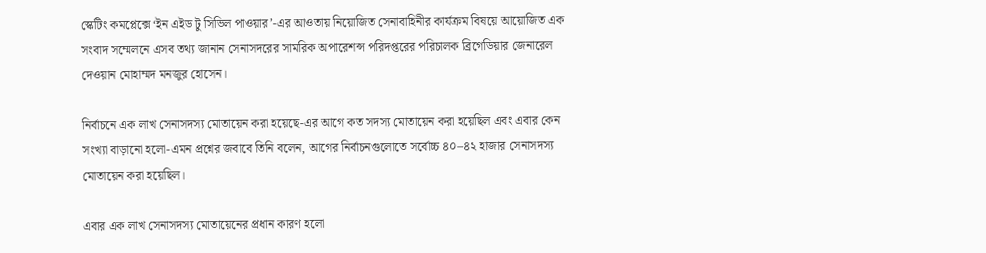স্কেটিং কমপ্লেক্সে ‘ইন এইড টু সিভিল পাওয়ার’-এর আওতায় নিয়োজিত সেনাবাহিনীর কার্যক্রম বিষয়ে আয়োজিত এক সংবাদ সম্মেলনে এসব তথ্য জানান সেনাসদরের সামরিক অপারেশন্স পরিদপ্তরের পরিচালক ব্রিগেডিয়ার জেনারেল দেওয়ান মোহাম্মদ মনজুর হোসেন।

নির্বাচনে এক লাখ সেনাসদস্য মোতায়েন করা হয়েছে-এর আগে কত সদস্য মোতায়েন করা হয়েছিল এবং এবার কেন সংখ্যা বাড়ানো হলো-এমন প্রশ্নের জবাবে তিনি বলেন, আগের নির্বাচনগুলোতে সর্বোচ্চ ৪০–৪২ হাজার সেনাসদস্য মোতায়েন করা হয়েছিল।

এবার এক লাখ সেনাসদস্য মোতায়েনের প্রধান কারণ হলো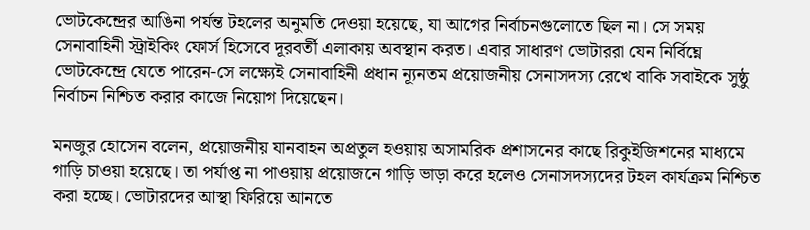ভোটকেন্দ্রের আঙিনা পর্যন্ত টহলের অনুমতি দেওয়া হয়েছে, যা আগের নির্বাচনগুলোতে ছিল না। সে সময় সেনাবাহিনী স্ট্রাইকিং ফোর্স হিসেবে দূরবর্তী এলাকায় অবস্থান করত। এবার সাধারণ ভোটাররা যেন নির্বিঘ্নে ভোটকেন্দ্রে যেতে পারেন-সে লক্ষ্যেই সেনাবাহিনী প্রধান ন্যূনতম প্রয়োজনীয় সেনাসদস্য রেখে বাকি সবাইকে সুষ্ঠু নির্বাচন নিশ্চিত করার কাজে নিয়োগ দিয়েছেন।

মনজুর হোসেন বলেন, প্রয়োজনীয় যানবাহন অপ্রতুল হওয়ায় অসামরিক প্রশাসনের কাছে রিকুইজিশনের মাধ্যমে গাড়ি চাওয়া হয়েছে। তা পর্যাপ্ত না পাওয়ায় প্রয়োজনে গাড়ি ভাড়া করে হলেও সেনাসদস্যদের টহল কার্যক্রম নিশ্চিত করা হচ্ছে। ভোটারদের আস্থা ফিরিয়ে আনতে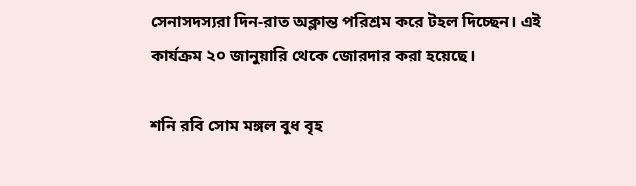সেনাসদস্যরা দিন-রাত অক্লান্ত পরিশ্রম করে টহল দিচ্ছেন। এই কার্যক্রম ২০ জানুয়ারি থেকে জোরদার করা হয়েছে।

শনি রবি সোম মঙ্গল বুধ বৃহ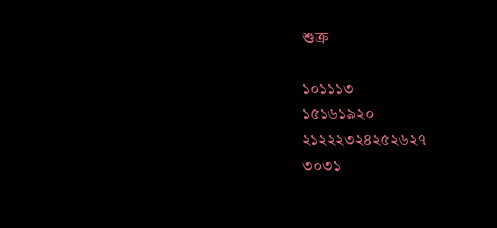শুক্র

১০১১১৩
১৫১৬১৯২০
২১২২২৩২৪২৫২৬২৭
৩০৩১